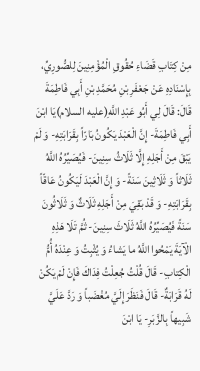مِنْ كِتَابِ قَضَاءِ حُقُوقِ الْمُؤْمِنِينَ لِلصُّورِيِّ، بِإِسْنَادِهِ عَنْ جَعْفَرِ بْنِ مُحَمَّدِ بْنِ أَبِي فَاطِمَةَ قَالَ: قَالَ لِي أَبُو عَبْدِ اللَّهِ(عليه السلام)يَا ابْنَ أَبِي فَاطِمَةَ- إِنَّ الْعَبْدَ يَكُونُ بَارّاً بِقَرَابَتِهِ- وَ لَمْ يَبْقَ مِنْ أَجَلِهِ إِلَّا ثَلَاثُ سِنِينَ- فَيُصَيِّرُهُ اللَّهُ ثَلَاثاً وَ ثَلَاثِينَ سَنَةً- وَ إِنَّ الْعَبْدَ لَيَكُونُ عَاقّاً بِقَرَابَتِهِ- وَ قَدْ بَقِيَ مِنْ أَجَلِهِ ثَلَاثٌ وَ ثَلَاثُونَ سَنَةً فَيُصَيِّرُهُ اللَّهُ ثَلَاثَ سِنِينَ- ثُمَّ تَلَا هَذِهِ الْآيَةَ يَمْحُوا اللَّهُ ما يَشاءُ وَ يُثْبِتُ وَ عِنْدَهُ أُمُّ الْكِتابِ- قَالَ قُلْتُ جُعِلْتُ فِدَاكَ فَإِنْ لَمْ يَكُنْ لَهُ قَرَابَةٌ- قَالَ فَنَظَرَ إِلَيَّ مُغْضَباً وَ رَدَّ عَلَيَّ شَبِيهاً بِالزَّبَرِ- يَا ابْنَ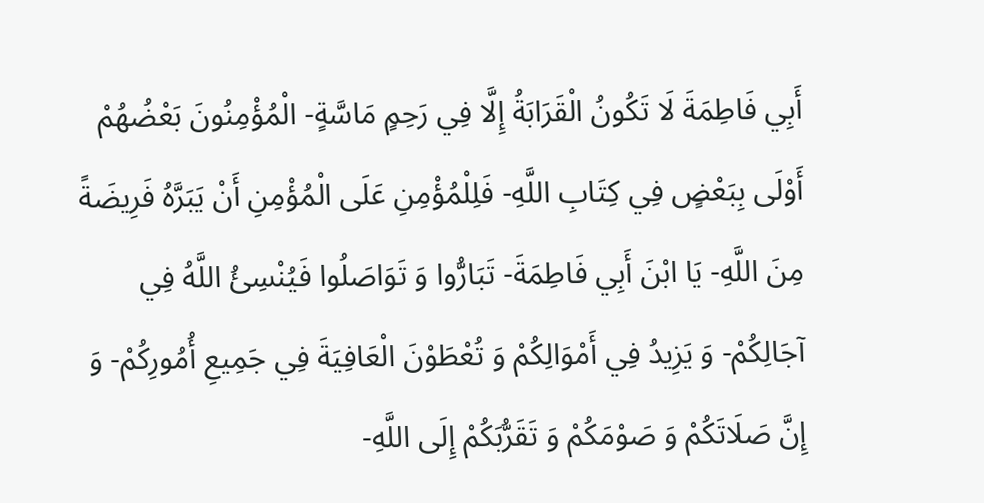أَبِي فَاطِمَةَ لَا تَكُونُ الْقَرَابَةُ إِلَّا فِي رَحِمٍ مَاسَّةٍ- الْمُؤْمِنُونَ بَعْضُهُمْ أَوْلَى بِبَعْضٍ فِي كِتَابِ اللَّهِ- فَلِلْمُؤْمِنِ عَلَى الْمُؤْمِنِ أَنْ يَبَرَّهُ فَرِيضَةً مِنَ اللَّهِ- يَا ابْنَ أَبِي فَاطِمَةَ- تَبَارُّوا وَ تَوَاصَلُوا فَيُنْسِئُ اللَّهُ فِي آجَالِكُمْ- وَ يَزِيدُ فِي أَمْوَالِكُمْ وَ تُعْطَوْنَ الْعَافِيَةَ فِي جَمِيعِ أُمُورِكُمْ- وَ إِنَّ صَلَاتَكُمْ وَ صَوْمَكُمْ وَ تَقَرُّبَكُمْ إِلَى اللَّهِ-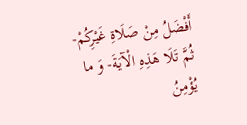أَفْضَلُ مِنْ صَلَاةِ غَيْرِكُمْ- ثُمَّ تَلَا هَذِهِ الْآيَةَ- وَ ما يُؤْمِنُ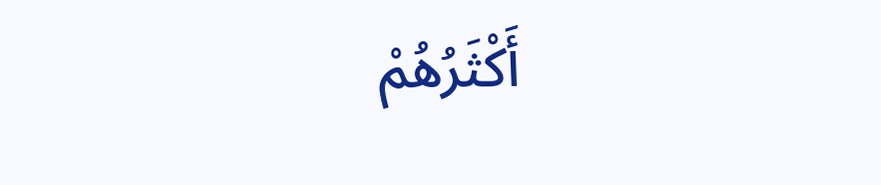أَكْثَرُهُمْ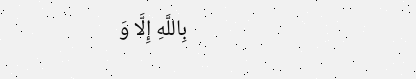بِاللَّهِ إِلَّا وَ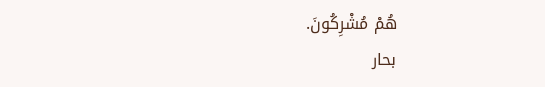هُمْ مُشْرِكُونَ.
بحار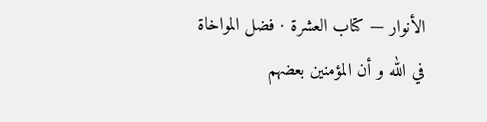الأنوار — كتاب العشرة · فضل المواخاة في الله و أن المؤمنين بعضهم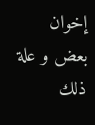إخوان بعض و علة ذلك